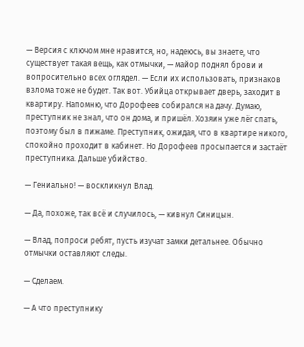— Версия с ключом мне нравится, но, надеюсь, вы знаете, что существует такая вещь, как отмычки, — майор поднял брови и вопросительно всех оглядел. — Если их использовать, признаков взлома тоже не будет. Так вот. Убийца открывает дверь, заходит в квартиру. Напомню, что Дорофеев собирался на дачу. Думаю, преступник не знал, что он дома, и пришёл. Хозяин уже лёг спать, поэтому был в пижаме. Преступник, ожидая, что в квартире никого, спокойно проходит в кабинет. Но Дорофеев просыпается и застаёт преступника. Дальше убийство.

— Гениально! — воскликнул Влад.

— Да, похоже, так всё и случилось, — кивнул Синицын.

— Влад, попроси ребят, пусть изучат замки детальнее. Обычно отмычки оставляют следы.

— Сделаем.

— А что преступнику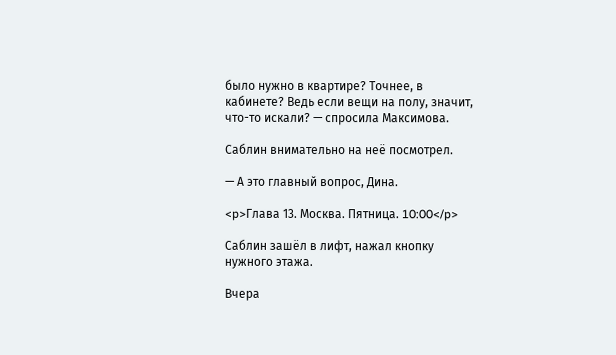было нужно в квартире? Точнее, в кабинете? Ведь если вещи на полу, значит, что-то искали? — спросила Максимова.

Саблин внимательно на неё посмотрел.

— А это главный вопрос, Дина.

<p>Глава 13. Москва. Пятница. 10:00</p>

Саблин зашёл в лифт, нажал кнопку нужного этажа.

Вчера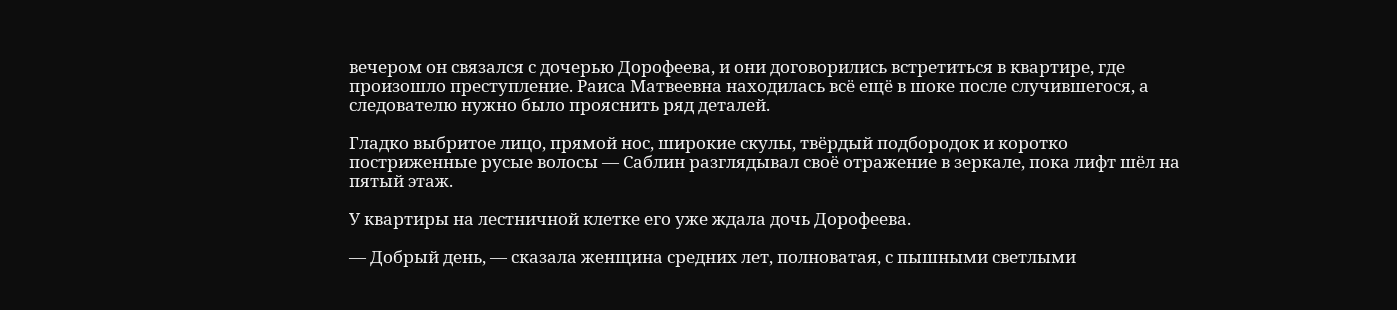вечером он связался с дочерью Дорофеева, и они договорились встретиться в квартире, где произошло преступление. Раиса Матвеевна находилась всё ещё в шоке после случившегося, а следователю нужно было прояснить ряд деталей.

Гладко выбритое лицо, прямой нос, широкие скулы, твёрдый подбородок и коротко постриженные русые волосы — Саблин разглядывал своё отражение в зеркале, пока лифт шёл на пятый этаж.

У квартиры на лестничной клетке его уже ждала дочь Дорофеева.

— Добрый день, — сказала женщина средних лет, полноватая, с пышными светлыми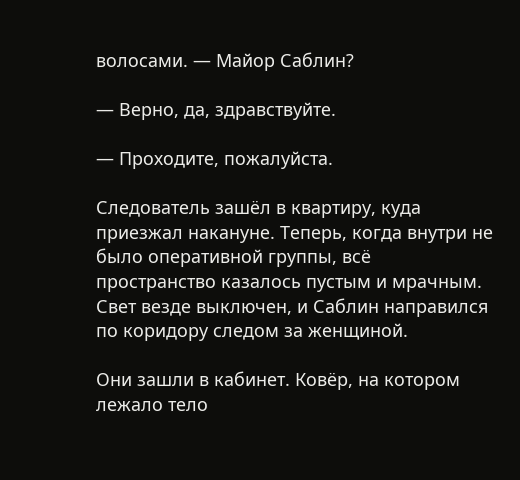волосами. — Майор Саблин?

— Верно, да, здравствуйте.

— Проходите, пожалуйста.

Следователь зашёл в квартиру, куда приезжал накануне. Теперь, когда внутри не было оперативной группы, всё пространство казалось пустым и мрачным. Свет везде выключен, и Саблин направился по коридору следом за женщиной.

Они зашли в кабинет. Ковёр, на котором лежало тело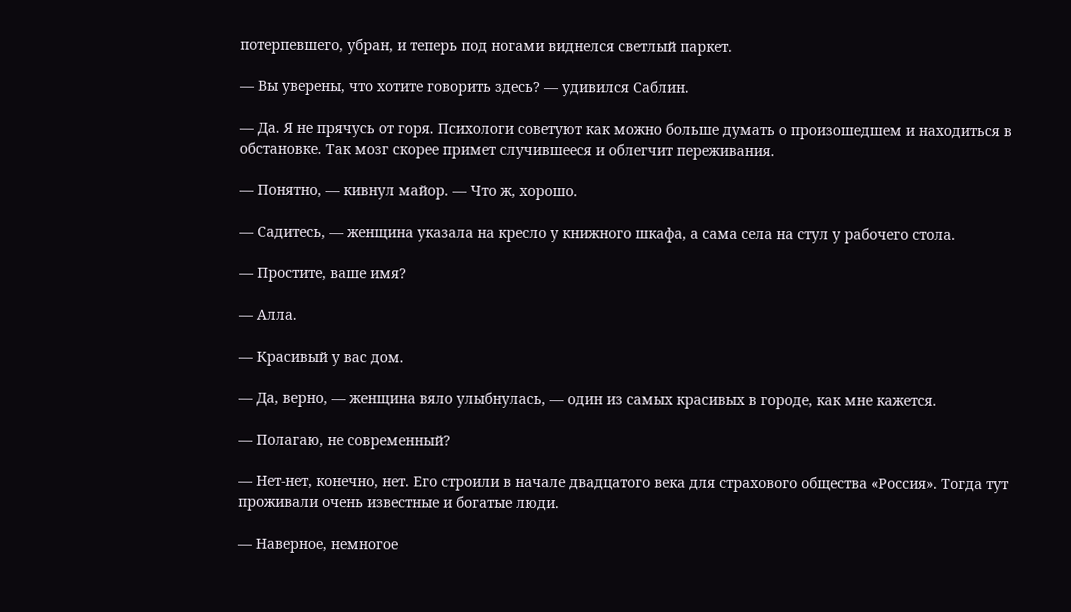потерпевшего, убран, и теперь под ногами виднелся светлый паркет.

— Вы уверены, что хотите говорить здесь? — удивился Саблин.

— Да. Я не прячусь от горя. Психологи советуют как можно больше думать о произошедшем и находиться в обстановке. Так мозг скорее примет случившееся и облегчит переживания.

— Понятно, — кивнул майор. — Что ж, хорошо.

— Садитесь, — женщина указала на кресло у книжного шкафа, а сама села на стул у рабочего стола.

— Простите, ваше имя?

— Алла.

— Красивый у вас дом.

— Да, верно, — женщина вяло улыбнулась, — один из самых красивых в городе, как мне кажется.

— Полагаю, не современный?

— Нет-нет, конечно, нет. Его строили в начале двадцатого века для страхового общества «Россия». Тогда тут проживали очень известные и богатые люди.

— Наверное, немногое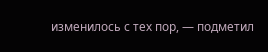изменилось с тех пор, — подметил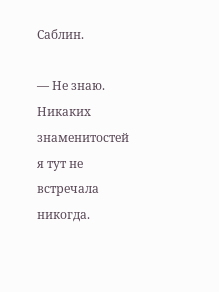Саблин.

— Не знаю. Никаких знаменитостей я тут не встречала никогда.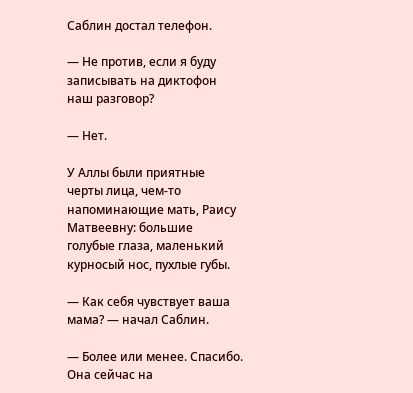Саблин достал телефон.

— Не против, если я буду записывать на диктофон наш разговор?

— Нет.

У Аллы были приятные черты лица, чем-то напоминающие мать, Раису Матвеевну: большие голубые глаза, маленький курносый нос, пухлые губы.

— Как себя чувствует ваша мама? — начал Саблин.

— Более или менее. Спасибо. Она сейчас на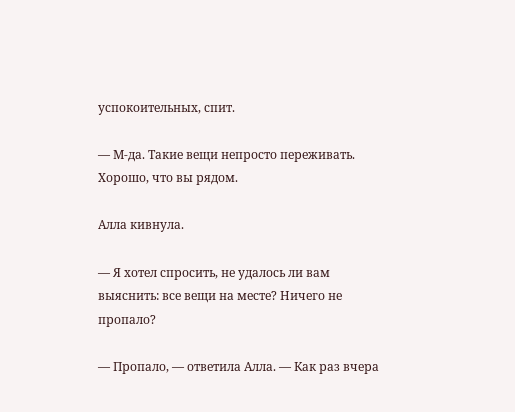успокоительных, спит.

— М-да. Такие вещи непросто переживать. Хорошо, что вы рядом.

Алла кивнула.

— Я хотел спросить, не удалось ли вам выяснить: все вещи на месте? Ничего не пропало?

— Пропало, — ответила Алла. — Как раз вчера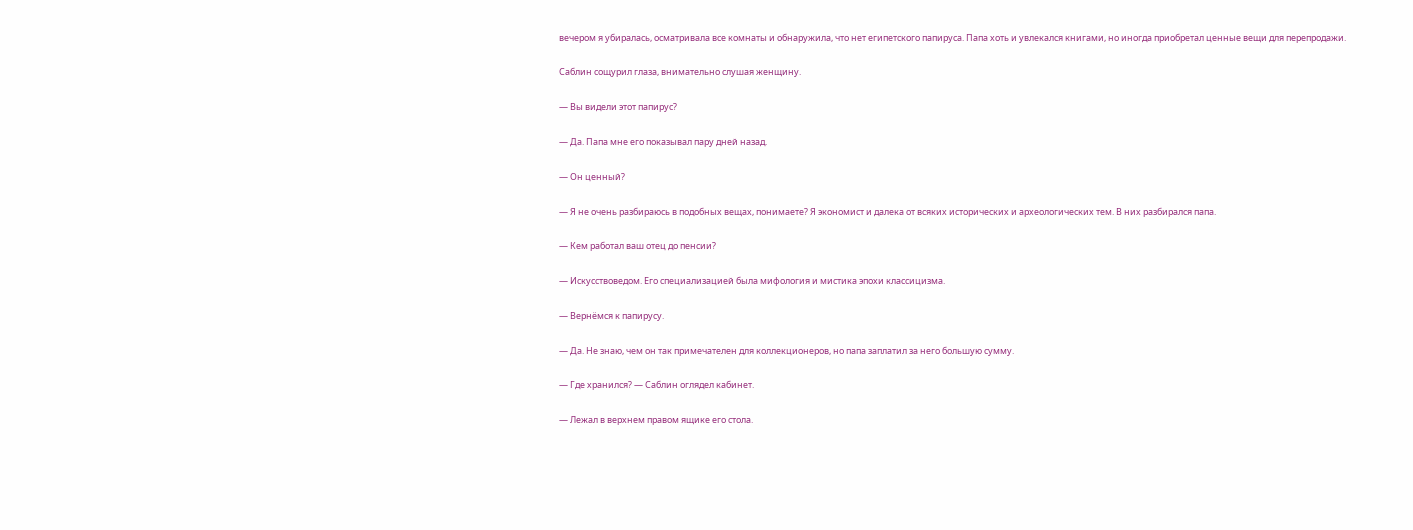вечером я убиралась, осматривала все комнаты и обнаружила, что нет египетского папируса. Папа хоть и увлекался книгами, но иногда приобретал ценные вещи для перепродажи.

Саблин сощурил глаза, внимательно слушая женщину.

— Вы видели этот папирус?

— Да. Папа мне его показывал пару дней назад.

— Он ценный?

— Я не очень разбираюсь в подобных вещах, понимаете? Я экономист и далека от всяких исторических и археологических тем. В них разбирался папа.

— Кем работал ваш отец до пенсии?

— Искусствоведом. Его специализацией была мифология и мистика эпохи классицизма.

— Вернёмся к папирусу.

— Да. Не знаю, чем он так примечателен для коллекционеров, но папа заплатил за него большую сумму.

— Где хранился? — Саблин оглядел кабинет.

— Лежал в верхнем правом ящике его стола.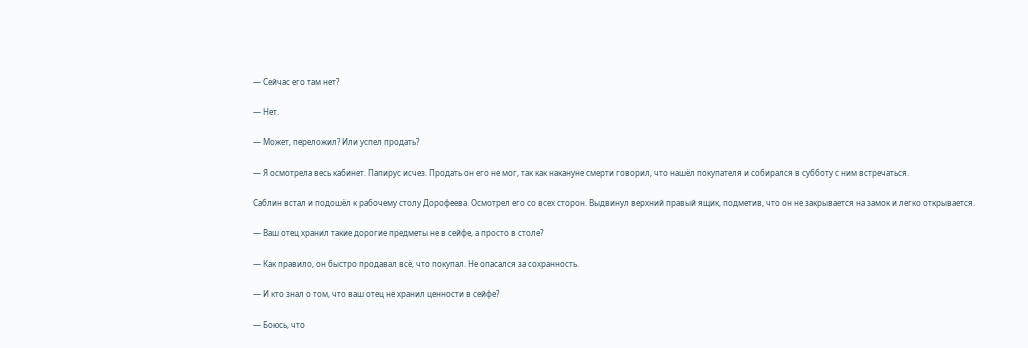— Сейчас его там нет?

— Нет.

— Может, переложил? Или успел продать?

— Я осмотрела весь кабинет. Папирус исчез. Продать он его не мог, так как накануне смерти говорил, что нашёл покупателя и собирался в субботу с ним встречаться.

Саблин встал и подошёл к рабочему столу Дорофеева. Осмотрел его со всех сторон. Выдвинул верхний правый ящик, подметив, что он не закрывается на замок и легко открывается.

— Ваш отец хранил такие дорогие предметы не в сейфе, а просто в столе?

— Как правило, он быстро продавал всё, что покупал. Не опасался за сохранность.

— И кто знал о том, что ваш отец не хранил ценности в сейфе?

— Боюсь, что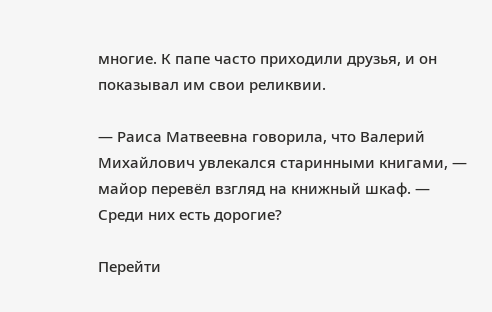многие. К папе часто приходили друзья, и он показывал им свои реликвии.

— Раиса Матвеевна говорила, что Валерий Михайлович увлекался старинными книгами, — майор перевёл взгляд на книжный шкаф. — Среди них есть дорогие?

Перейти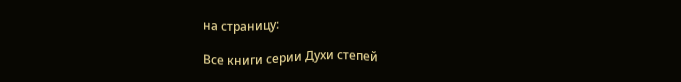на страницу:

Все книги серии Духи степей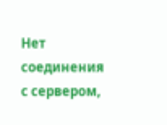Нет соединения с сервером,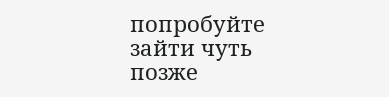попробуйте зайти чуть позже